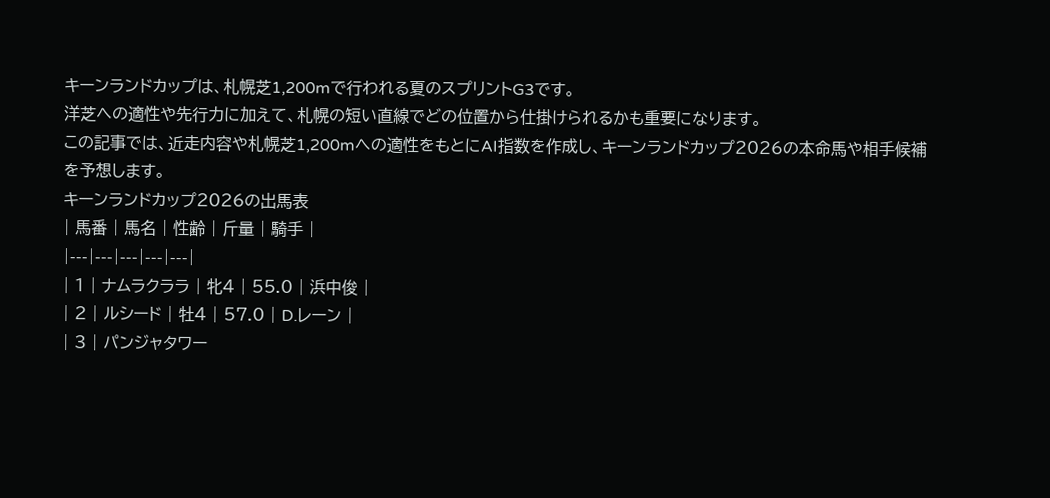キーンランドカップは、札幌芝1,200mで行われる夏のスプリントG3です。
洋芝への適性や先行力に加えて、札幌の短い直線でどの位置から仕掛けられるかも重要になります。
この記事では、近走内容や札幌芝1,200mへの適性をもとにAI指数を作成し、キーンランドカップ2026の本命馬や相手候補を予想します。
キーンランドカップ2026の出馬表
| 馬番 | 馬名 | 性齢 | 斤量 | 騎手 |
|---|---|---|---|---|
| 1 | ナムラクララ | 牝4 | 55.0 | 浜中俊 |
| 2 | ルシード | 牡4 | 57.0 | D.レーン |
| 3 | パンジャタワー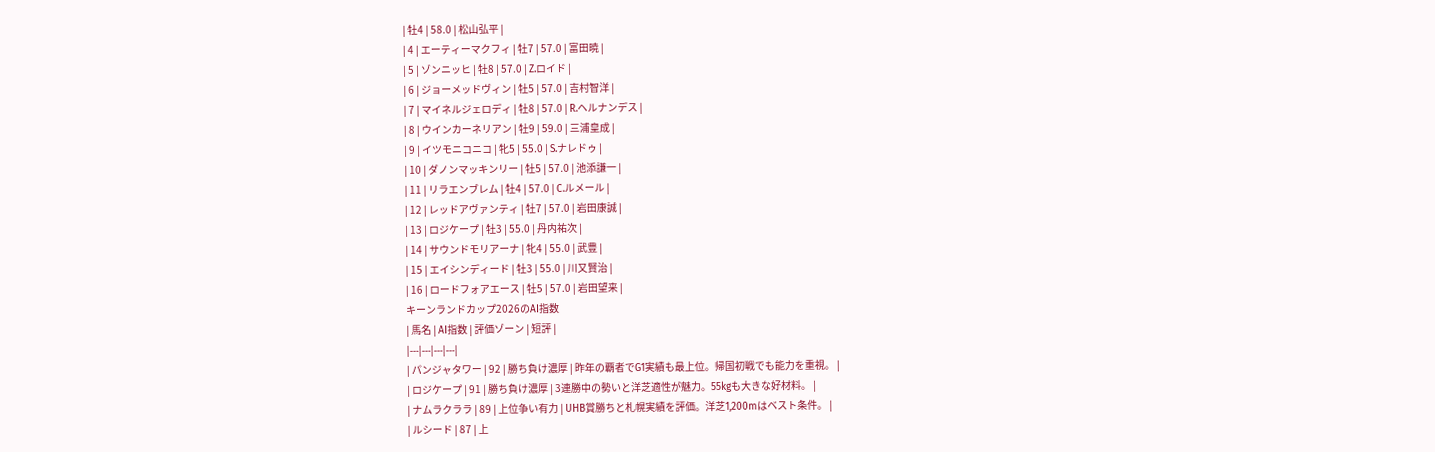| 牡4 | 58.0 | 松山弘平 |
| 4 | エーティーマクフィ | 牡7 | 57.0 | 富田暁 |
| 5 | ゾンニッヒ | 牡8 | 57.0 | Z.ロイド |
| 6 | ジョーメッドヴィン | 牡5 | 57.0 | 吉村智洋 |
| 7 | マイネルジェロディ | 牡8 | 57.0 | R.ヘルナンデス |
| 8 | ウインカーネリアン | 牡9 | 59.0 | 三浦皇成 |
| 9 | イツモニコニコ | 牝5 | 55.0 | S.ナレドゥ |
| 10 | ダノンマッキンリー | 牡5 | 57.0 | 池添謙一 |
| 11 | リラエンブレム | 牡4 | 57.0 | C.ルメール |
| 12 | レッドアヴァンティ | 牡7 | 57.0 | 岩田康誠 |
| 13 | ロジケープ | 牡3 | 55.0 | 丹内祐次 |
| 14 | サウンドモリアーナ | 牝4 | 55.0 | 武豊 |
| 15 | エイシンディード | 牡3 | 55.0 | 川又賢治 |
| 16 | ロードフォアエース | 牡5 | 57.0 | 岩田望来 |
キーンランドカップ2026のAI指数
| 馬名 | AI指数 | 評価ゾーン | 短評 |
|---|---|---|---|
| パンジャタワー | 92 | 勝ち負け濃厚 | 昨年の覇者でG1実績も最上位。帰国初戦でも能力を重視。 |
| ロジケープ | 91 | 勝ち負け濃厚 | 3連勝中の勢いと洋芝適性が魅力。55kgも大きな好材料。 |
| ナムラクララ | 89 | 上位争い有力 | UHB賞勝ちと札幌実績を評価。洋芝1,200mはベスト条件。 |
| ルシード | 87 | 上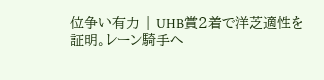位争い有力 | UHB賞2着で洋芝適性を証明。レーン騎手へ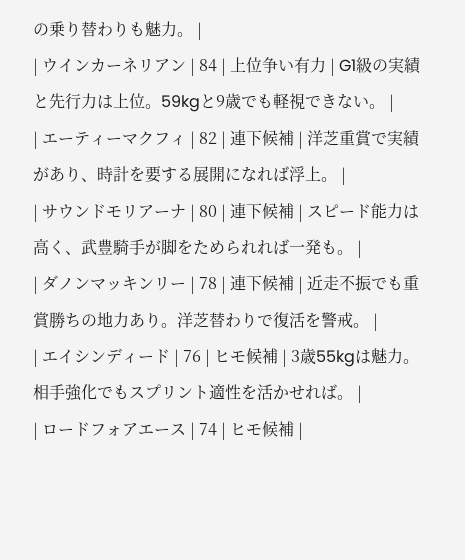の乗り替わりも魅力。 |
| ウインカーネリアン | 84 | 上位争い有力 | G1級の実績と先行力は上位。59kgと9歳でも軽視できない。 |
| エーティーマクフィ | 82 | 連下候補 | 洋芝重賞で実績があり、時計を要する展開になれば浮上。 |
| サウンドモリアーナ | 80 | 連下候補 | スピード能力は高く、武豊騎手が脚をためられれば一発も。 |
| ダノンマッキンリー | 78 | 連下候補 | 近走不振でも重賞勝ちの地力あり。洋芝替わりで復活を警戒。 |
| エイシンディード | 76 | ヒモ候補 | 3歳55kgは魅力。相手強化でもスプリント適性を活かせれば。 |
| ロードフォアエース | 74 | ヒモ候補 |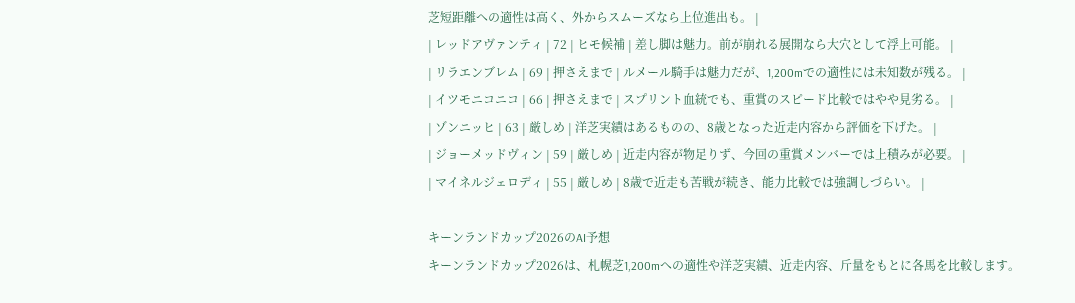芝短距離への適性は高く、外からスムーズなら上位進出も。 |
| レッドアヴァンティ | 72 | ヒモ候補 | 差し脚は魅力。前が崩れる展開なら大穴として浮上可能。 |
| リラエンブレム | 69 | 押さえまで | ルメール騎手は魅力だが、1,200mでの適性には未知数が残る。 |
| イツモニコニコ | 66 | 押さえまで | スプリント血統でも、重賞のスピード比較ではやや見劣る。 |
| ゾンニッヒ | 63 | 厳しめ | 洋芝実績はあるものの、8歳となった近走内容から評価を下げた。 |
| ジョーメッドヴィン | 59 | 厳しめ | 近走内容が物足りず、今回の重賞メンバーでは上積みが必要。 |
| マイネルジェロディ | 55 | 厳しめ | 8歳で近走も苦戦が続き、能力比較では強調しづらい。 |

キーンランドカップ2026のAI予想
キーンランドカップ2026は、札幌芝1,200mへの適性や洋芝実績、近走内容、斤量をもとに各馬を比較します。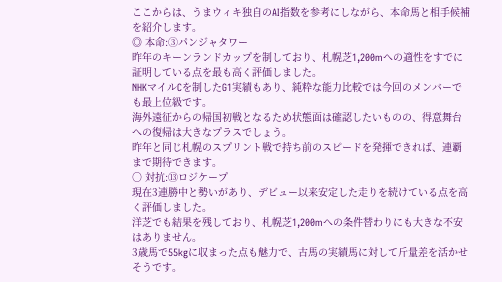ここからは、うまウィキ独自のAI指数を参考にしながら、本命馬と相手候補を紹介します。
◎ 本命:③パンジャタワー
昨年のキーンランドカップを制しており、札幌芝1,200mへの適性をすでに証明している点を最も高く評価しました。
NHKマイルCを制したG1実績もあり、純粋な能力比較では今回のメンバーでも最上位級です。
海外遠征からの帰国初戦となるため状態面は確認したいものの、得意舞台への復帰は大きなプラスでしょう。
昨年と同じ札幌のスプリント戦で持ち前のスピードを発揮できれば、連覇まで期待できます。
○ 対抗:⑬ロジケープ
現在3連勝中と勢いがあり、デビュー以来安定した走りを続けている点を高く評価しました。
洋芝でも結果を残しており、札幌芝1,200mへの条件替わりにも大きな不安はありません。
3歳馬で55kgに収まった点も魅力で、古馬の実績馬に対して斤量差を活かせそうです。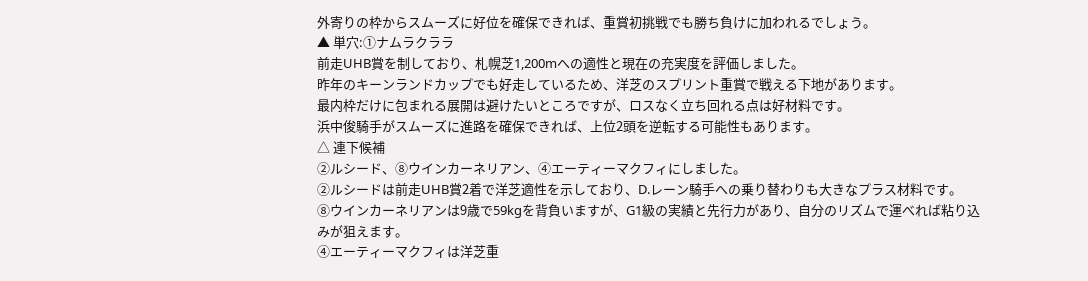外寄りの枠からスムーズに好位を確保できれば、重賞初挑戦でも勝ち負けに加われるでしょう。
▲ 単穴:①ナムラクララ
前走UHB賞を制しており、札幌芝1,200mへの適性と現在の充実度を評価しました。
昨年のキーンランドカップでも好走しているため、洋芝のスプリント重賞で戦える下地があります。
最内枠だけに包まれる展開は避けたいところですが、ロスなく立ち回れる点は好材料です。
浜中俊騎手がスムーズに進路を確保できれば、上位2頭を逆転する可能性もあります。
△ 連下候補
②ルシード、⑧ウインカーネリアン、④エーティーマクフィにしました。
②ルシードは前走UHB賞2着で洋芝適性を示しており、D.レーン騎手への乗り替わりも大きなプラス材料です。
⑧ウインカーネリアンは9歳で59kgを背負いますが、G1級の実績と先行力があり、自分のリズムで運べれば粘り込みが狙えます。
④エーティーマクフィは洋芝重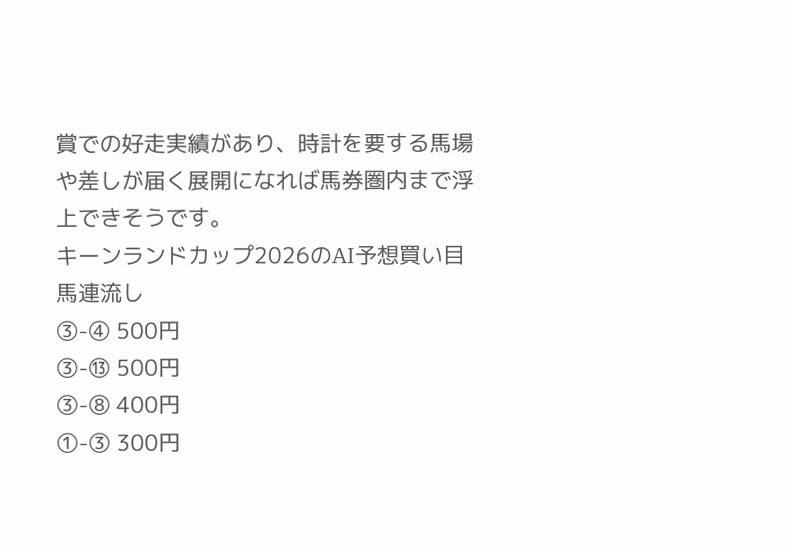賞での好走実績があり、時計を要する馬場や差しが届く展開になれば馬券圏内まで浮上できそうです。
キーンランドカップ2026のAI予想買い目
馬連流し
③-④ 500円
③-⑬ 500円
③-⑧ 400円
①-③ 300円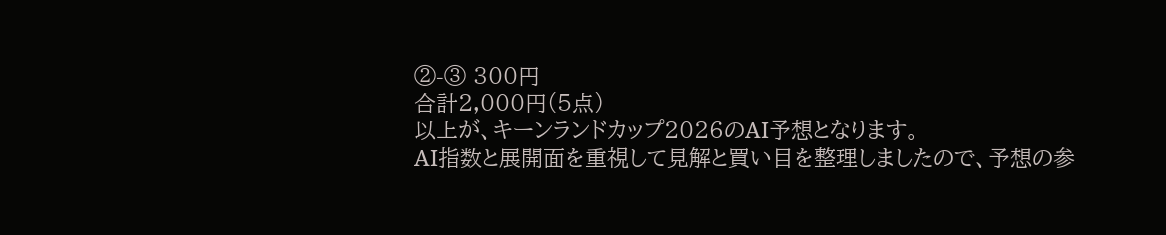②-③ 300円
合計2,000円(5点)
以上が、キーンランドカップ2026のAI予想となります。
AI指数と展開面を重視して見解と買い目を整理しましたので、予想の参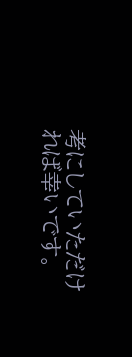考にしていただければ幸いです。